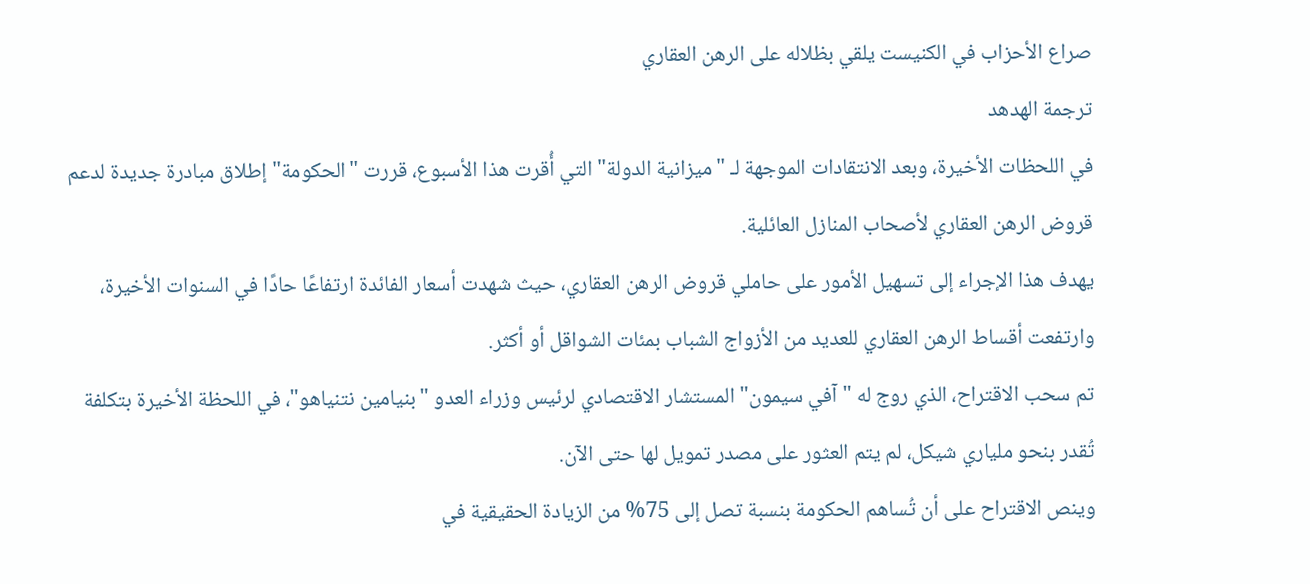صراع الأحزاب في الكنيست يلقي بظلاله على الرهن العقاري
ترجمة الهدهد
في اللحظات الأخيرة، وبعد الانتقادات الموجهة لـ "ميزانية الدولة" التي أُقرت هذا الأسبوع، قررت "الحكومة" إطلاق مبادرة جديدة لدعم قروض الرهن العقاري لأصحاب المنازل العائلية.
يهدف هذا الإجراء إلى تسهيل الأمور على حاملي قروض الرهن العقاري، حيث شهدت أسعار الفائدة ارتفاعًا حادًا في السنوات الأخيرة، وارتفعت أقساط الرهن العقاري للعديد من الأزواج الشباب بمئات الشواقل أو أكثر.
تم سحب الاقتراح، الذي روج له "آفي سيمون" المستشار الاقتصادي لرئيس وزراء العدو "بنيامين نتنياهو"، في اللحظة الأخيرة بتكلفة تُقدر بنحو ملياري شيكل، لم يتم العثور على مصدر تمويل لها حتى الآن.
وينص الاقتراح على أن تُساهم الحكومة بنسبة تصل إلى 75% من الزيادة الحقيقية في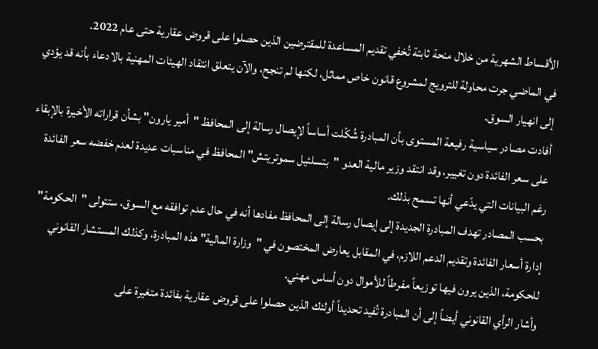الأقساط الشهرية من خلال منحة ثابتة تُخفي تقديم المساعدة للمقترضين الذين حصلوا على قروض عقارية حتى عام 2022.
في الماضي جرت محاولة للترويج لمشروع قانون خاص مماثل، لكنها لم تنجح، والآن يتعلق انتقاد الهيئات المهنية بالادعاء بأنه قد يؤدي إلى انهيار السوق.
أفادت مصادر سياسية رفيعة المستوى بأن المبادرة شُكّلت أساساً لإيصال رسالة إلى المحافظ "أمير يارون" بشأن قراراته الأخيرة بالإبقاء على سعر الفائدة دون تغيير، وقد انتقد وزير مالية العدو "بتسلئيل سموتريتش" المحافظ في مناسبات عديدة لعدم خفضه سعر الفائدة رغم البيانات التي يدّعي أنها تسمح بذلك.
بحسب المصادر تهدف المبادرة الجديدة إلى إيصال رسالة إلى المحافظ مفادها أنه في حال عدم توافقه مع السوق، ستتولى "الحكومة" إدارة أسعار الفائدة وتقديم الدعم اللازم، في المقابل يعارض المختصون في "وزارة المالية" هذه المبادرة، وكذلك المستشار القانوني للحكومة، الذين يرون فيها توزيعاً مفرطاً للأموال دون أساس مهني.
وأشار الرأي القانوني أيضاً إلى أن المبادرة تُفيد تحديداً أولئك الذين حصلوا على قروض عقارية بفائدة متغيرة على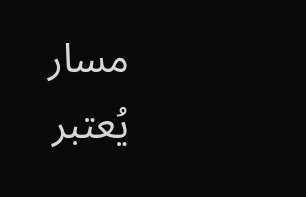مسار يُعتبر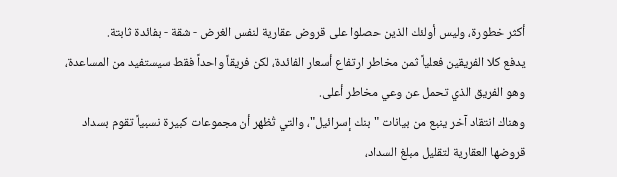أكثر خطورة، وليس أولئك الذين حصلوا على قروض عقارية لنفس الغرض - شقة - بفائدة ثابتة.
يدفع كلا الفريقين فعلياً ثمن مخاطر ارتفاع أسعار الفائدة، لكن فريقاً واحداً فقط سيستفيد من المساعدة، وهو الفريق الذي تحمل عن وعي مخاطر أعلى.
وهناك انتقاد آخر ينبع من بيانات "بنك إسرائيل"، والتي تُظهر أن مجموعات كبيرة نسبياً تقوم بسداد قروضها العقارية لتقليل مبلغ السداد،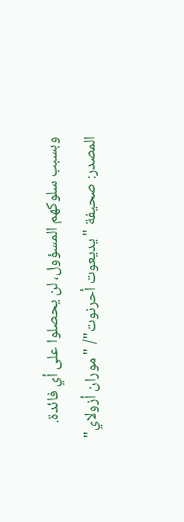وبسبب سلوكهم المسؤول، لن يحصلوا على أي فائدة.
المصدر: صحيفة "يديعوت أحرنوت"/ "موران أزولاي"